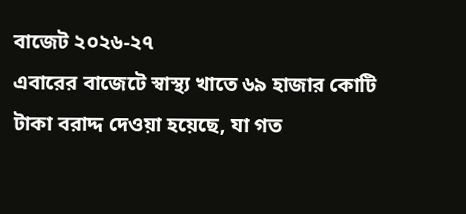বাজেট ২০২৬-২৭
এবারের বাজেটে স্বাস্থ্য খাতে ৬৯ হাজার কোটি টাকা বরাদ্দ দেওয়া হয়েছে, যা গত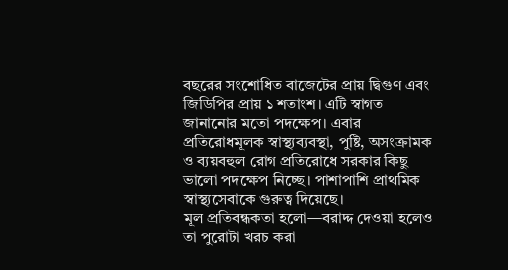বছরের সংশোধিত বাজেটের প্রায় দ্বিগুণ এবং জিডিপির প্রায় ১ শতাংশ। এটি স্বাগত জানানোর মতো পদক্ষেপ। এবার প্রতিরোধমূলক স্বাস্থ্যব্যবস্থা, পুষ্টি, অসংক্রামক ও ব্যয়বহুল রোগ প্রতিরোধে সরকার কিছু ভালো পদক্ষেপ নিচ্ছে। পাশাপাশি প্রাথমিক স্বাস্থ্যসেবাকে গুরুত্ব দিয়েছে।
মূল প্রতিবন্ধকতা হলো—বরাদ্দ দেওয়া হলেও তা পুরোটা খরচ করা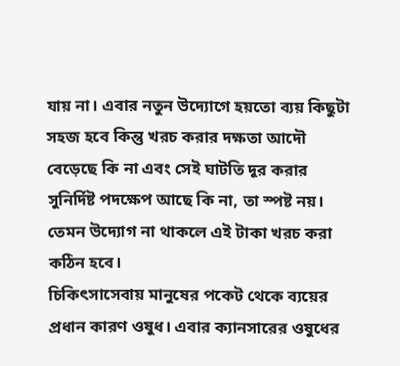যায় না। এবার নতুন উদ্যোগে হয়তো ব্যয় কিছুটা সহজ হবে কিন্তু খরচ করার দক্ষতা আদৌ বেড়েছে কি না এবং সেই ঘাটতি দূর করার সুনির্দিষ্ট পদক্ষেপ আছে কি না, তা স্পষ্ট নয়। তেমন উদ্যোগ না থাকলে এই টাকা খরচ করা কঠিন হবে।
চিকিৎসাসেবায় মানুষের পকেট থেকে ব্যয়ের প্রধান কারণ ওষুধ। এবার ক্যানসারের ওষুধের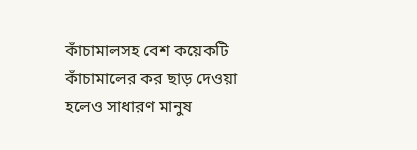কাঁচামালসহ বেশ কয়েকটি কাঁচামালের কর ছাড় দেওয়া হলেও সাধারণ মানুষ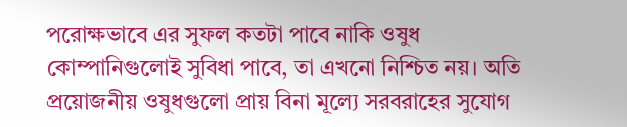পরোক্ষভাবে এর সুফল কতটা পাবে নাকি ওষুধ কোম্পানিগুলোই সুবিধা পাবে, তা এখনো নিশ্চিত নয়। অতি প্রয়োজনীয় ওষুধগুলো প্রায় বিনা মূল্যে সরবরাহের সুযোগ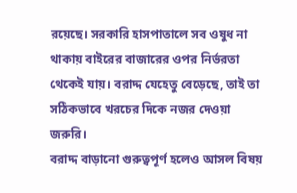রয়েছে। সরকারি হাসপাতালে সব ওষুধ না থাকায় বাইরের বাজারের ওপর নির্ভরতা থেকেই যায়। বরাদ্দ যেহেতু বেড়েছে, তাই তা সঠিকভাবে খরচের দিকে নজর দেওয়া জরুরি।
বরাদ্দ বাড়ানো গুরুত্বপূর্ণ হলেও আসল বিষয়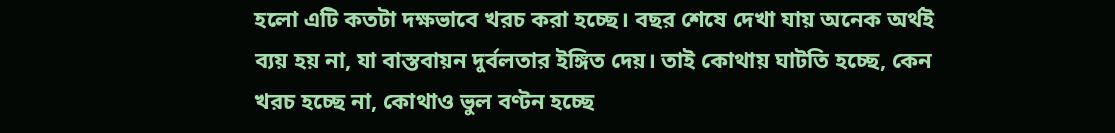হলো এটি কতটা দক্ষভাবে খরচ করা হচ্ছে। বছর শেষে দেখা যায় অনেক অর্থই ব্যয় হয় না, যা বাস্তবায়ন দুর্বলতার ইঙ্গিত দেয়। তাই কোথায় ঘাটতি হচ্ছে, কেন খরচ হচ্ছে না, কোথাও ভুল বণ্টন হচ্ছে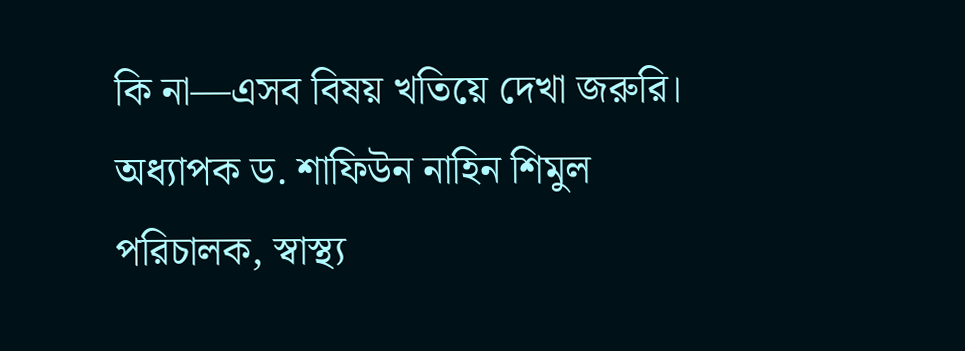কি না—এসব বিষয় খতিয়ে দেখা জরুরি।
অধ্যাপক ড. শাফিউন নাহিন শিমুল
পরিচালক, স্বাস্থ্য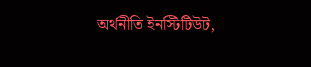অর্থনীতি ইনস্টিটিউট,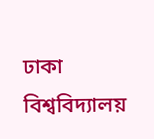ঢাকা বিশ্ববিদ্যালয়